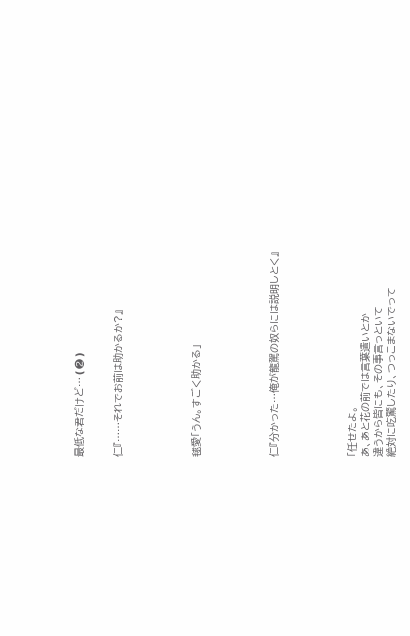最低な君だけど…❪❷❫


仁『……それでお前は助かるか?』





毬愛「うん。すごく助かる」





仁『分かった…俺が龍駕の奴らには説明しとく』





「任せたよ。
あ、あと花の前では言葉遣いとか
違うから皆にも、その事言っといて
絶対に吃驚したり、つっこまないでって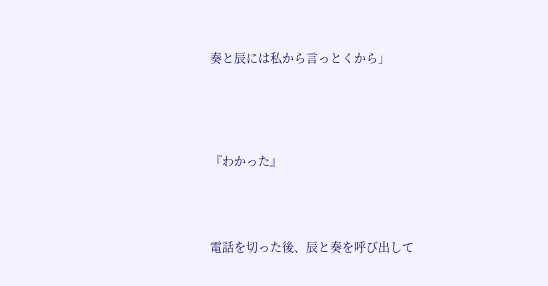奏と辰には私から言っとくから」





『わかった』




電話を切った後、辰と奏を呼び出して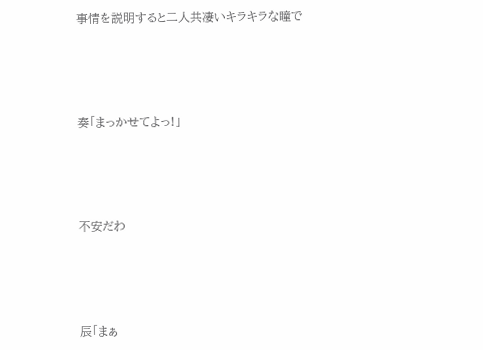事情を説明すると二人共凄いキラキラな瞳で





奏「まっかせてよっ!」





不安だわ





辰「まぁ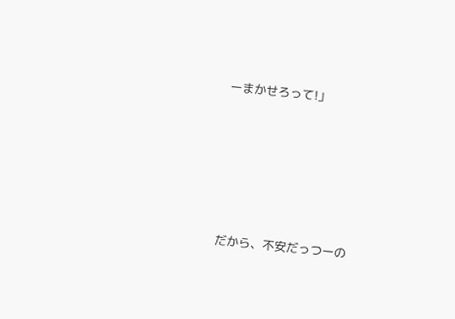ーまかせろって!」





だから、不安だっつーの